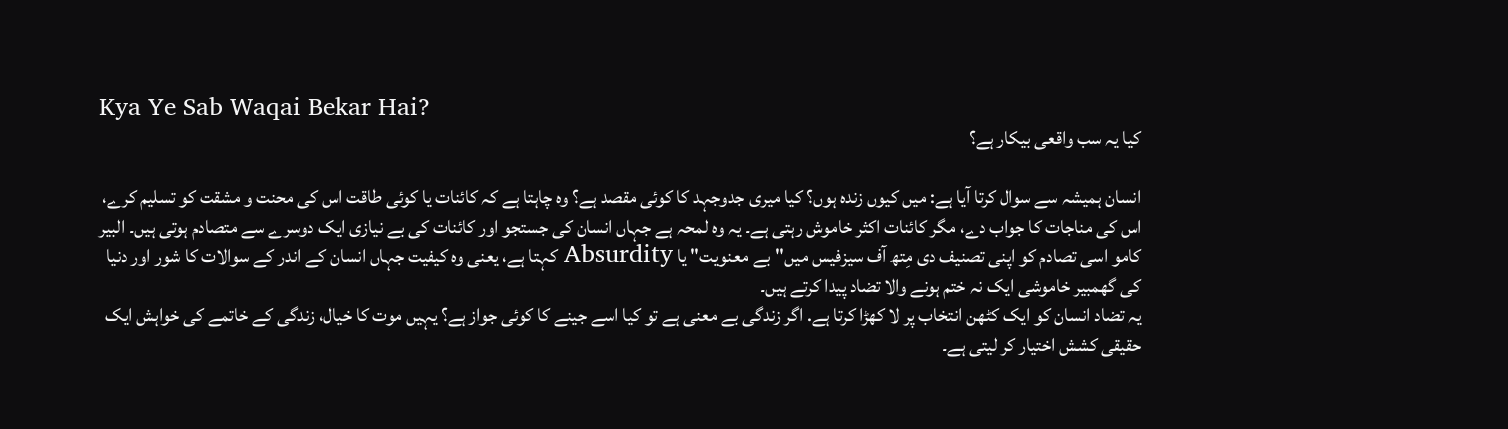Kya Ye Sab Waqai Bekar Hai?
کیا یہ سب واقعی بیکار ہے؟

انسان ہمیشہ سے سوال کرتا آیا ہے: میں کیوں زندہ ہوں؟ کیا میری جدوجہد کا کوئی مقصد ہے؟ وہ چاہتا ہے کہ کائنات یا کوئی طاقت اس کی محنت و مشقت کو تسلیم کرے، اس کی مناجات کا جواب دے، مگر کائنات اکثر خاموش رہتی ہے۔ یہ وہ لمحہ ہے جہاں انسان کی جستجو اور کائنات کی بے نیازی ایک دوسرے سے متصادم ہوتی ہیں۔ البیر کامو اسی تصادم کو اپنی تصنیف دی مِتھ آف سیزفیس میں"بے معنویت" یا Absurdity کہتا ہے، یعنی وہ کیفیت جہاں انسان کے اندر کے سوالات کا شور اور دنیا کی گھمبیر خاموشی ایک نہ ختم ہونے والا تضاد پیدا کرتے ہیں۔
یہ تضاد انسان کو ایک کٹھن انتخاب پر لا کھڑا کرتا ہے. اگر زندگی بے معنی ہے تو کیا اسے جینے کا کوئی جواز ہے؟ یہیں موت کا خیال، زندگی کے خاتمے کی خواہش ایک حقیقی کشش اختیار کر لیتی ہے۔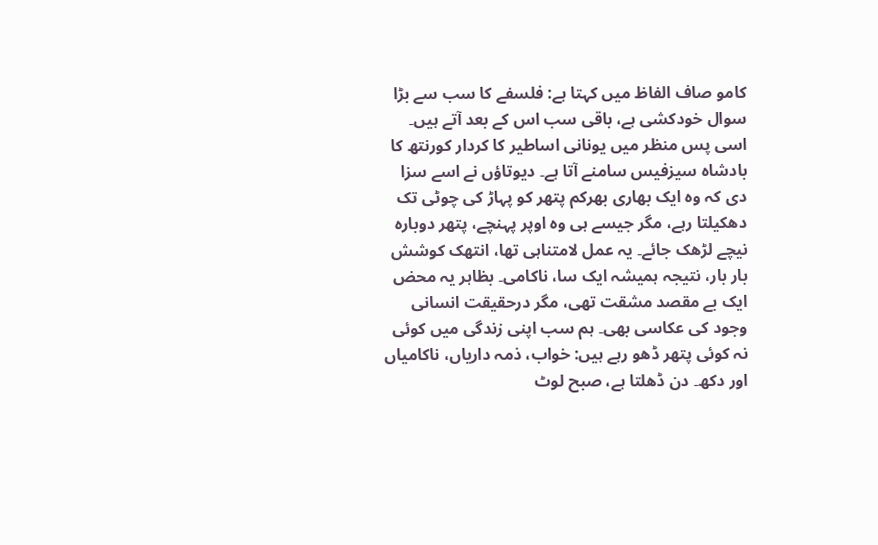کامو صاف الفاظ میں کہتا ہے: فلسفے کا سب سے بڑا سوال خودکشی ہے، باقی سب اس کے بعد آتے ہیں۔
اسی پس منظر میں یونانی اساطیر کا کردار کورنتھ کا بادشاہ سیزفیس سامنے آتا ہے۔ دیوتاؤں نے اسے سزا دی کہ وہ ایک بھاری بھرکم پتھر کو پہاڑ کی چوٹی تک دھکیلتا رہے، مگر جیسے ہی وہ اوپر پہنچے، پتھر دوبارہ نیچے لڑھک جائے۔ یہ عمل لامتناہی تھا، انتھک کوشش بار بار، نتیجہ ہمیشہ ایک سا، ناکامی۔ بظاہر یہ محض ایک بے مقصد مشقت تھی، مگر درحقیقت انسانی وجود کی عکاسی بھی۔ ہم سب اپنی زندگی میں کوئی نہ کوئی پتھر ڈھو رہے ہیں: خواب، ذمہ داریاں، ناکامیاں اور دکھ۔ دن ڈھلتا ہے، صبح لوٹ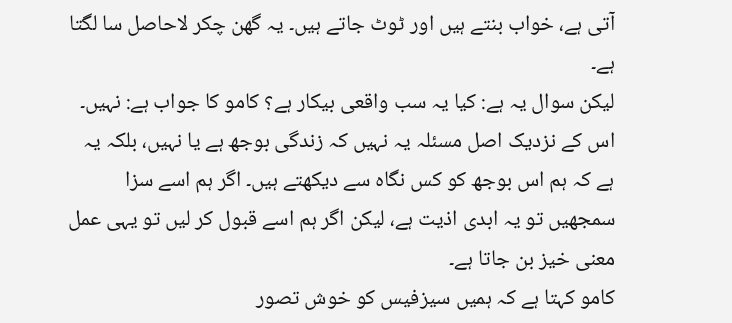آتی ہے، خواب بنتے ہیں اور ٹوٹ جاتے ہیں۔ یہ گھن چکر لاحاصل سا لگتا ہے۔
لیکن سوال یہ ہے: کیا یہ سب واقعی بیکار ہے؟ کامو کا جواب ہے: نہیں۔ اس کے نزدیک اصل مسئلہ یہ نہیں کہ زندگی بوجھ ہے یا نہیں، بلکہ یہ ہے کہ ہم اس بوجھ کو کس نگاہ سے دیکھتے ہیں۔ اگر ہم اسے سزا سمجھیں تو یہ ابدی اذیت ہے، لیکن اگر ہم اسے قبول کر لیں تو یہی عمل معنی خیز بن جاتا ہے۔
کامو کہتا ہے کہ ہمیں سیزفیس کو خوش تصور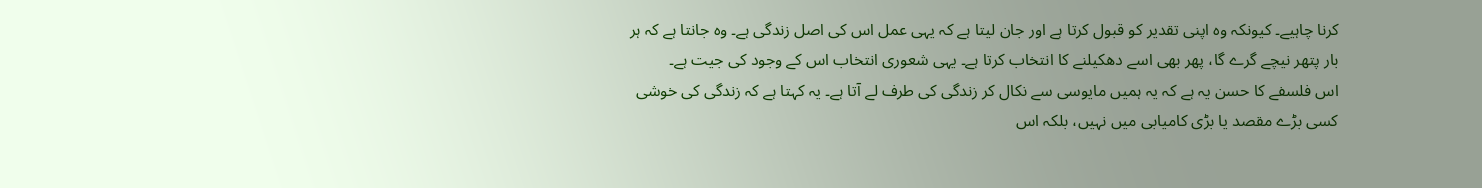کرنا چاہیے۔ کیونکہ وہ اپنی تقدیر کو قبول کرتا ہے اور جان لیتا ہے کہ یہی عمل اس کی اصل زندگی ہے۔ وہ جانتا ہے کہ ہر بار پتھر نیچے گرے گا، پھر بھی اسے دھکیلنے کا انتخاب کرتا ہے۔ یہی شعوری انتخاب اس کے وجود کی جیت ہے۔
اس فلسفے کا حسن یہ ہے کہ یہ ہمیں مایوسی سے نکال کر زندگی کی طرف لے آتا ہے۔ یہ کہتا ہے کہ زندگی کی خوشی کسی بڑے مقصد یا بڑی کامیابی میں نہیں، بلکہ اس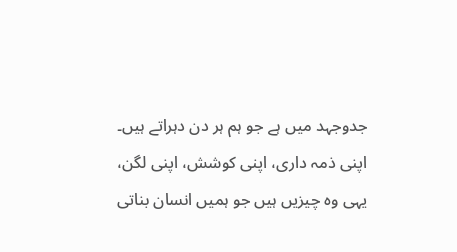جدوجہد میں ہے جو ہم ہر دن دہراتے ہیں۔ اپنی ذمہ داری، اپنی کوشش، اپنی لگن، یہی وہ چیزیں ہیں جو ہمیں انسان بناتی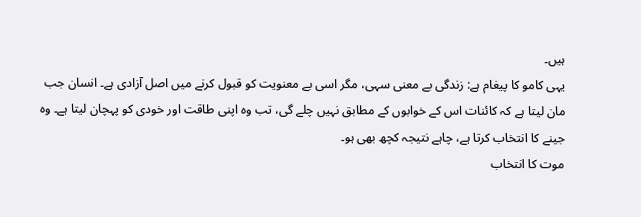ہیں۔
یہی کامو کا پیغام ہے: زندگی بے معنی سہی، مگر اسی بے معنویت کو قبول کرنے میں اصل آزادی ہے۔ انسان جب مان لیتا ہے کہ کائنات اس کے خوابوں کے مطابق نہیں چلے گی، تب وہ اپنی طاقت اور خودی کو پہچان لیتا ہے۔ وہ جینے کا انتخاب کرتا ہے، چاہے نتیجہ کچھ بھی ہو۔
موت کا انتخاب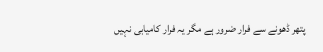پتھر ڈھونے سے فرار ضرور ہے مگر یہ فرار کامیابی نہیں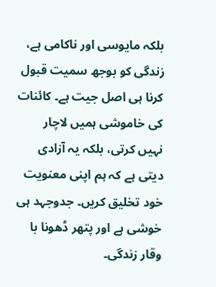بلکہ مایوسی اور ناکامی ہے، زندگی کو بوجھ سمیت قبول کرنا ہی اصل جیت ہے۔ کائنات کی خاموشی ہمیں لاچار نہیں کرتی، بلکہ یہ آزادی دیتی ہے کہ ہم اپنی معنویت خود تخلیق کریں۔ جدوجہد ہی خوشی ہے اور پتھر ڈھونا با وقار زندگی۔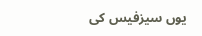یوں سیزفیس کی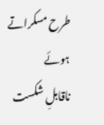طرح مسکراتے ہوئے
ناقابلِ شکست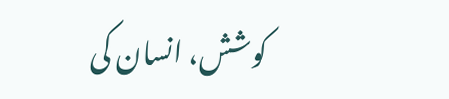کوشش، انسان کی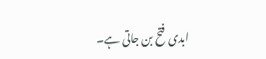ابدی فتح بن جاتی ہے۔